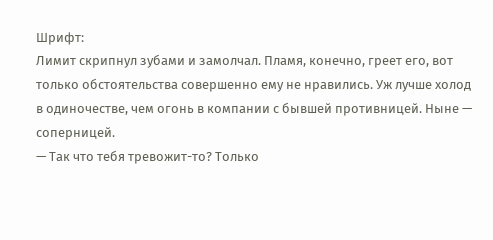Шрифт:
Лимит скрипнул зубами и замолчал. Пламя, конечно, греет его, вот только обстоятельства совершенно ему не нравились. Уж лучше холод в одиночестве, чем огонь в компании с бывшей противницей. Ныне — соперницей.
— Так что тебя тревожит-то? Только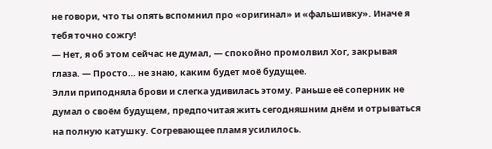не говори, что ты опять вспомнил про «оригинал» и «фальшивку». Иначе я тебя точно сожгу!
— Нет, я об этом сейчас не думал, — спокойно промолвил Хог, закрывая глаза. — Просто… не знаю, каким будет моё будущее.
Элли приподняла брови и слегка удивилась этому. Раньше её соперник не думал о своём будущем, предпочитая жить сегодняшним днём и отрываться на полную катушку. Согревающее пламя усилилось.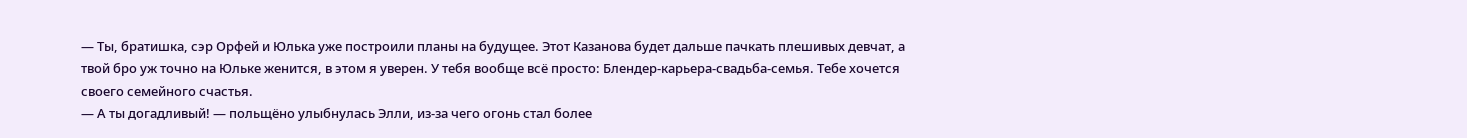— Ты, братишка, сэр Орфей и Юлька уже построили планы на будущее. Этот Казанова будет дальше пачкать плешивых девчат, а твой бро уж точно на Юльке женится, в этом я уверен. У тебя вообще всё просто: Блендер-карьера-свадьба-семья. Тебе хочется своего семейного счастья.
— А ты догадливый! — польщёно улыбнулась Элли, из-за чего огонь стал более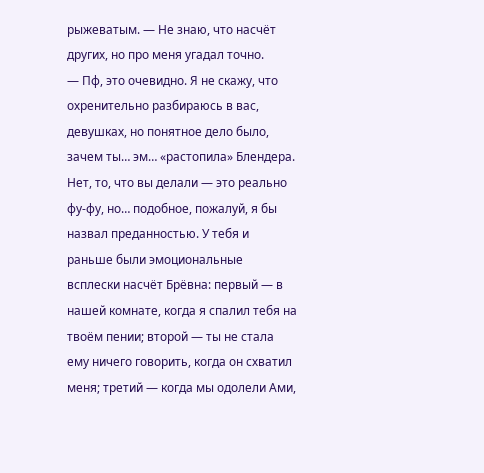рыжеватым. — Не знаю, что насчёт других, но про меня угадал точно.
— Пф, это очевидно. Я не скажу, что охренительно разбираюсь в вас, девушках, но понятное дело было, зачем ты… эм… «растопила» Блендера. Нет, то, что вы делали — это реально фу-фу, но… подобное, пожалуй, я бы назвал преданностью. У тебя и раньше были эмоциональные всплески насчёт Брёвна: первый — в нашей комнате, когда я спалил тебя на твоём пении; второй — ты не стала ему ничего говорить, когда он схватил меня; третий — когда мы одолели Ами,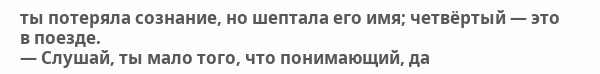ты потеряла сознание, но шептала его имя; четвёртый — это в поезде.
— Слушай, ты мало того, что понимающий, да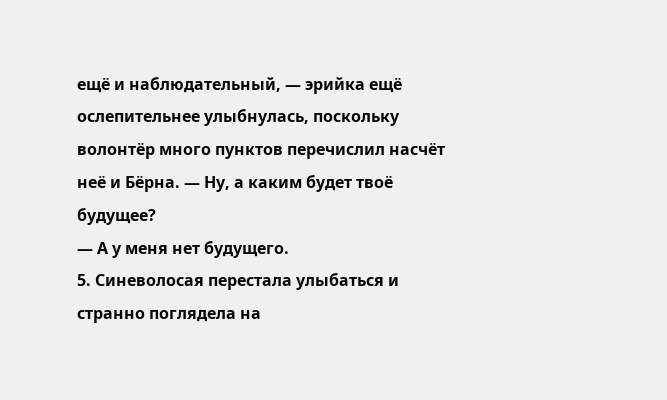ещё и наблюдательный, — эрийка ещё ослепительнее улыбнулась, поскольку волонтёр много пунктов перечислил насчёт неё и Бёрна. — Ну, а каким будет твоё будущее?
— А у меня нет будущего.
5. Синеволосая перестала улыбаться и странно поглядела на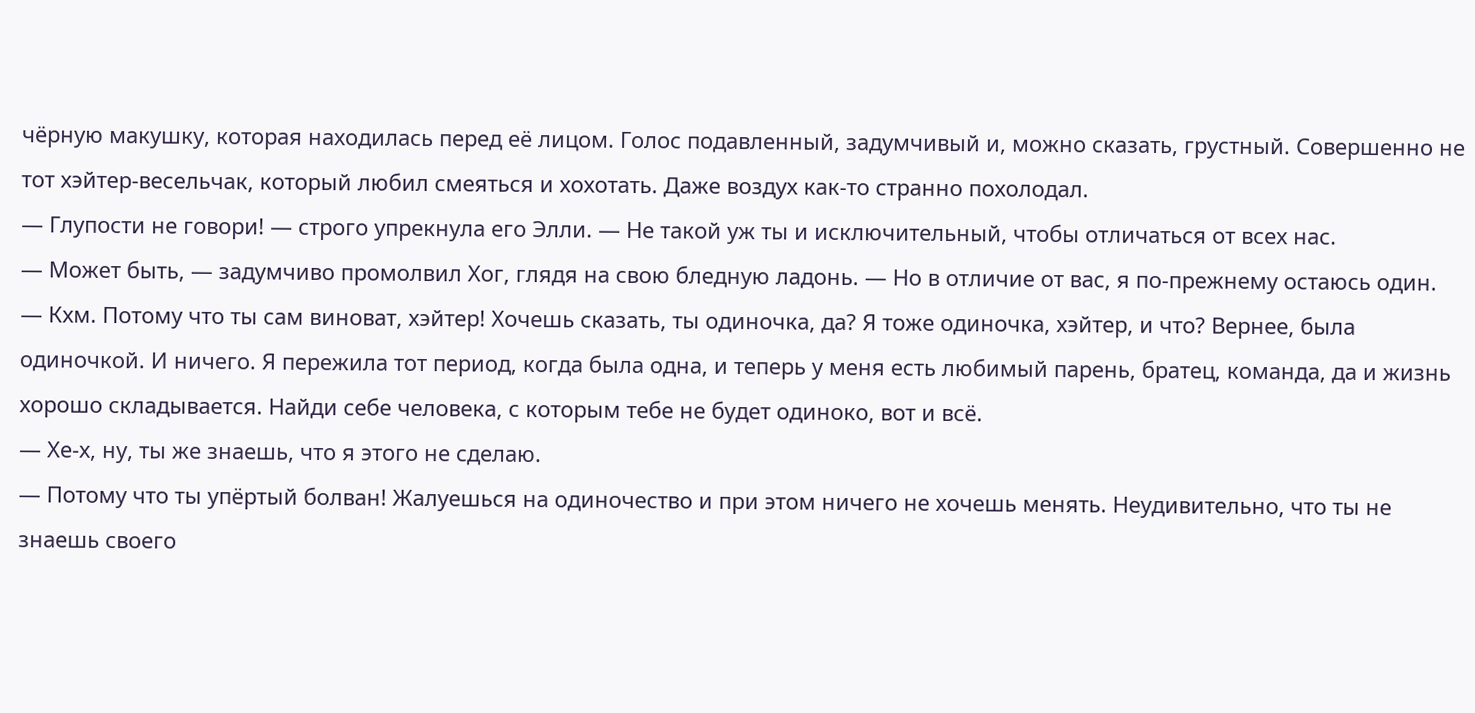чёрную макушку, которая находилась перед её лицом. Голос подавленный, задумчивый и, можно сказать, грустный. Совершенно не тот хэйтер-весельчак, который любил смеяться и хохотать. Даже воздух как-то странно похолодал.
— Глупости не говори! — строго упрекнула его Элли. — Не такой уж ты и исключительный, чтобы отличаться от всех нас.
— Может быть, — задумчиво промолвил Хог, глядя на свою бледную ладонь. — Но в отличие от вас, я по-прежнему остаюсь один.
— Кхм. Потому что ты сам виноват, хэйтер! Хочешь сказать, ты одиночка, да? Я тоже одиночка, хэйтер, и что? Вернее, была одиночкой. И ничего. Я пережила тот период, когда была одна, и теперь у меня есть любимый парень, братец, команда, да и жизнь хорошо складывается. Найди себе человека, с которым тебе не будет одиноко, вот и всё.
— Хе-х, ну, ты же знаешь, что я этого не сделаю.
— Потому что ты упёртый болван! Жалуешься на одиночество и при этом ничего не хочешь менять. Неудивительно, что ты не знаешь своего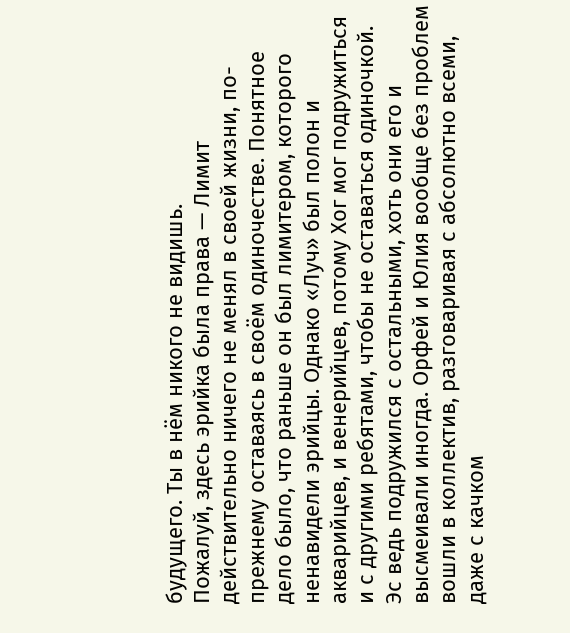будущего. Ты в нём никого не видишь.
Пожалуй, здесь эрийка была права — Лимит действительно ничего не менял в своей жизни, по-прежнему оставаясь в своём одиночестве. Понятное дело было, что раньше он был лимитером, которого ненавидели эрийцы. Однако «Луч» был полон и акварийцев, и венерийцев, потому Хог мог подружиться и с другими ребятами, чтобы не оставаться одиночкой. Эс ведь подружился с остальными, хоть они его и высмеивали иногда. Орфей и Юлия вообще без проблем вошли в коллектив, разговаривая с абсолютно всеми, даже с качком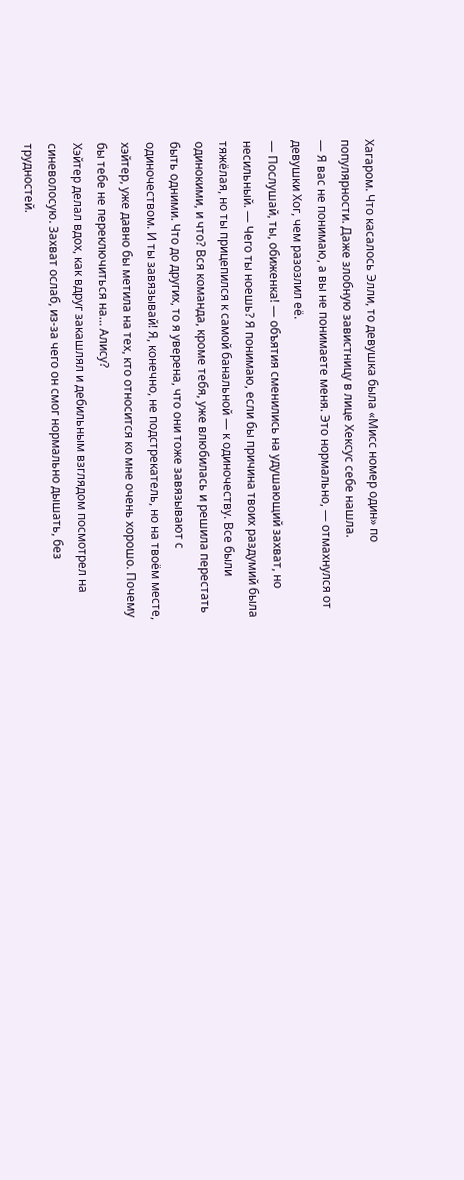Хагаром. Что касалось Элли, то девушка была «Мисс номер один» по популярности. Даже злобную завистницу в лице Хексус себе нашла.
— Я вас не понимаю, а вы не понимаете меня. Это нормально, — отмахнулся от девушки Хог, чем разозлил её.
— Послушай, ты, обиженка! — объятия сменились на удушающий захват, но несильный. — Чего ты ноешь? Я понимаю, если бы причина твоих раздумий была тяжёлая, но ты прицепился к самой банальной — к одиночеству. Все были одинокими, и что? Вся команда, кроме тебя, уже влюбилась и решила перестать быть одними. Что до других, то я уверена, что они тоже завязывают с одиночеством. И ты завязывай! Я, конечно, не подстрекатель, но на твоём месте, хэйтер, уже давно бы метила на тех, кто относится ко мне очень хорошо. Почему бы тебе не переключиться на… Алису?
Хэйтер делал вдох, как вдруг закашлял и дебильным взглядом посмотрел на синеволосую. Захват ослаб, из-за чего он смог нормально дышать, без трудностей.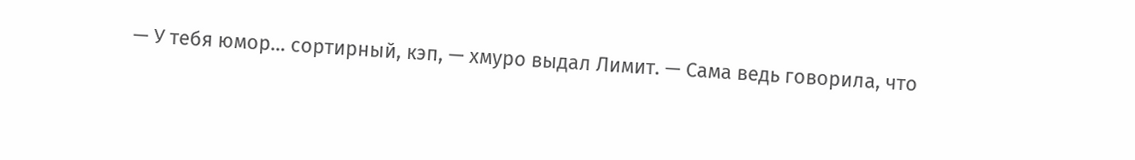— У тебя юмор… сортирный, кэп, — хмуро выдал Лимит. — Сама ведь говорила, что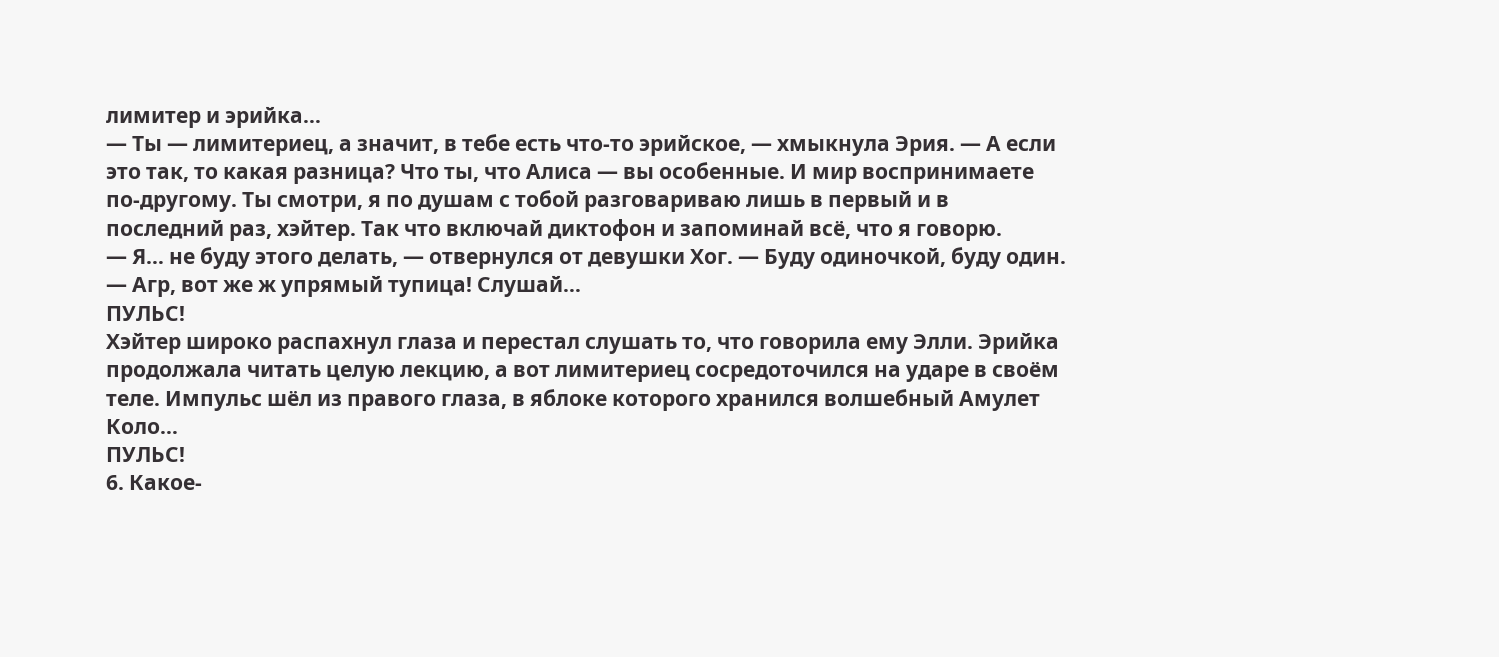лимитер и эрийка…
— Ты — лимитериец, а значит, в тебе есть что-то эрийское, — хмыкнула Эрия. — А если это так, то какая разница? Что ты, что Алиса — вы особенные. И мир воспринимаете по-другому. Ты смотри, я по душам с тобой разговариваю лишь в первый и в последний раз, хэйтер. Так что включай диктофон и запоминай всё, что я говорю.
— Я… не буду этого делать, — отвернулся от девушки Хог. — Буду одиночкой, буду один.
— Агр, вот же ж упрямый тупица! Слушай…
ПУЛЬС!
Хэйтер широко распахнул глаза и перестал слушать то, что говорила ему Элли. Эрийка продолжала читать целую лекцию, а вот лимитериец сосредоточился на ударе в своём теле. Импульс шёл из правого глаза, в яблоке которого хранился волшебный Амулет Коло…
ПУЛЬС!
6. Какое-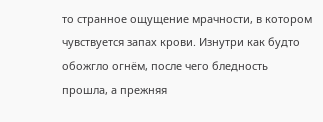то странное ощущение мрачности, в котором чувствуется запах крови. Изнутри как будто обожгло огнём, после чего бледность прошла, а прежняя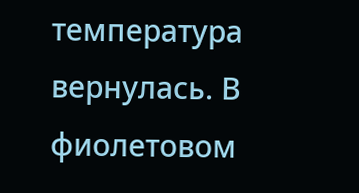температура вернулась. В фиолетовом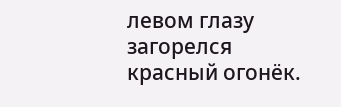левом глазу загорелся красный огонёк.